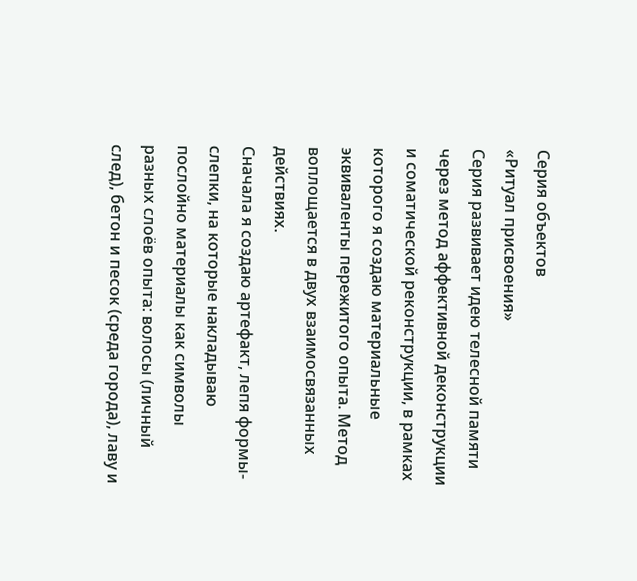Серия объектов
«Ритуал присвоения»
Серия развивает идею телесной памяти через метод аффективной деконструкции и соматической реконструкции, в рамках которого я создаю материальные эквиваленты пережитого опыта. Метод воплощается в двух взаимосвязанных действиях.
Сначала я создаю артефакт, лепя формы-слепки, на которые накладываю послойно материалы как символы разных слоёв опыта: волосы (личный след), бетон и песок (среда города), лаву и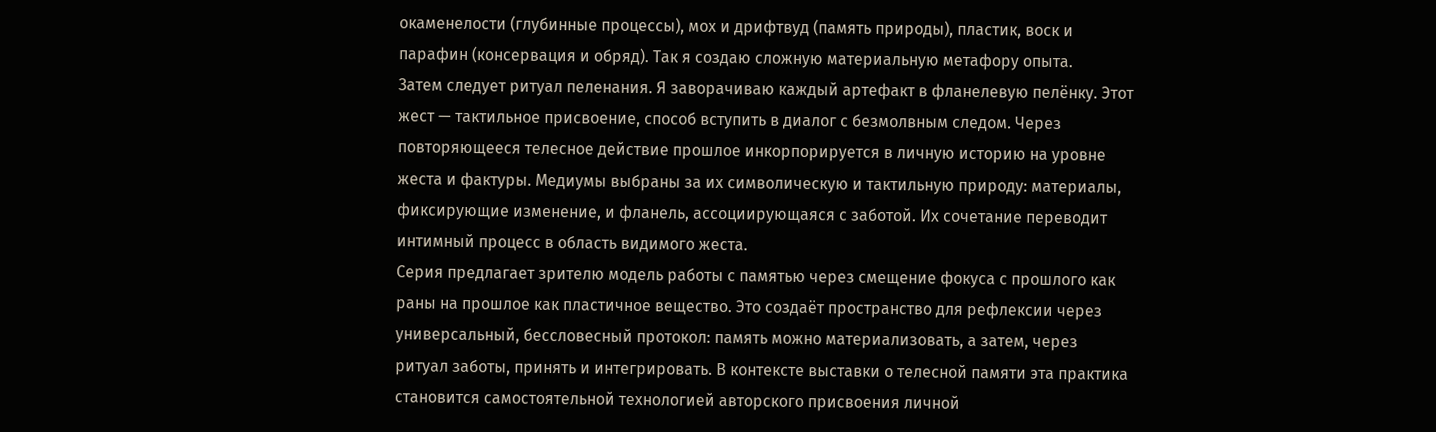окаменелости (глубинные процессы), мох и дрифтвуд (память природы), пластик, воск и парафин (консервация и обряд). Так я создаю сложную материальную метафору опыта.
Затем следует ритуал пеленания. Я заворачиваю каждый артефакт в фланелевую пелёнку. Этот жест — тактильное присвоение, способ вступить в диалог с безмолвным следом. Через повторяющееся телесное действие прошлое инкорпорируется в личную историю на уровне жеста и фактуры. Медиумы выбраны за их символическую и тактильную природу: материалы, фиксирующие изменение, и фланель, ассоциирующаяся с заботой. Их сочетание переводит интимный процесс в область видимого жеста.
Серия предлагает зрителю модель работы с памятью через смещение фокуса с прошлого как раны на прошлое как пластичное вещество. Это создаёт пространство для рефлексии через универсальный, бессловесный протокол: память можно материализовать, а затем, через ритуал заботы, принять и интегрировать. В контексте выставки о телесной памяти эта практика становится самостоятельной технологией авторского присвоения личной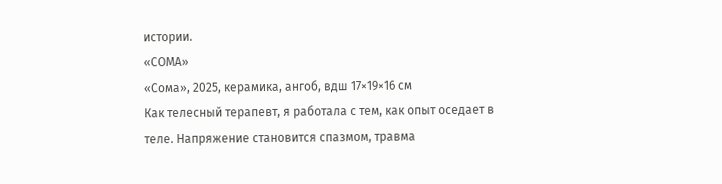истории.
«СОМА»
«Сома», 2025, керамика, ангоб, вдш 17×19×16 см
Как телесный терапевт, я работала с тем, как опыт оседает в теле. Напряжение становится спазмом, травма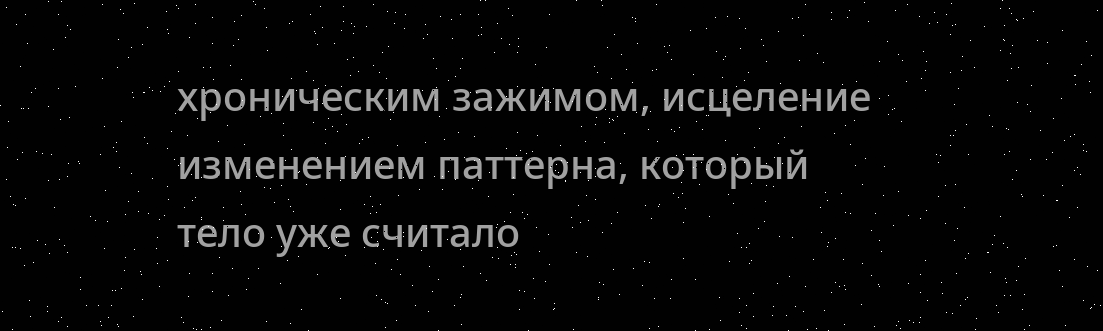хроническим зажимом, исцеление изменением паттерна, который тело уже считало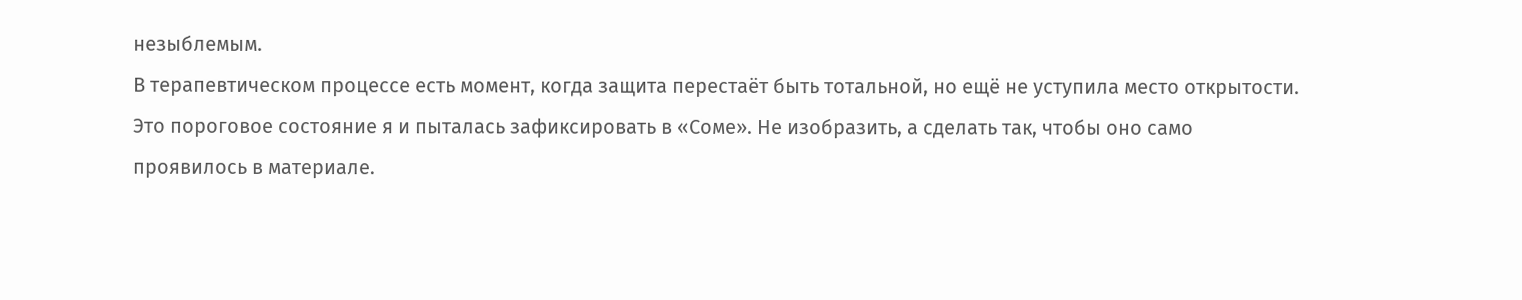незыблемым.
В терапевтическом процессе есть момент, когда защита перестаёт быть тотальной, но ещё не уступила место открытости. Это пороговое состояние я и пыталась зафиксировать в «Соме». Не изобразить, а сделать так, чтобы оно само проявилось в материале.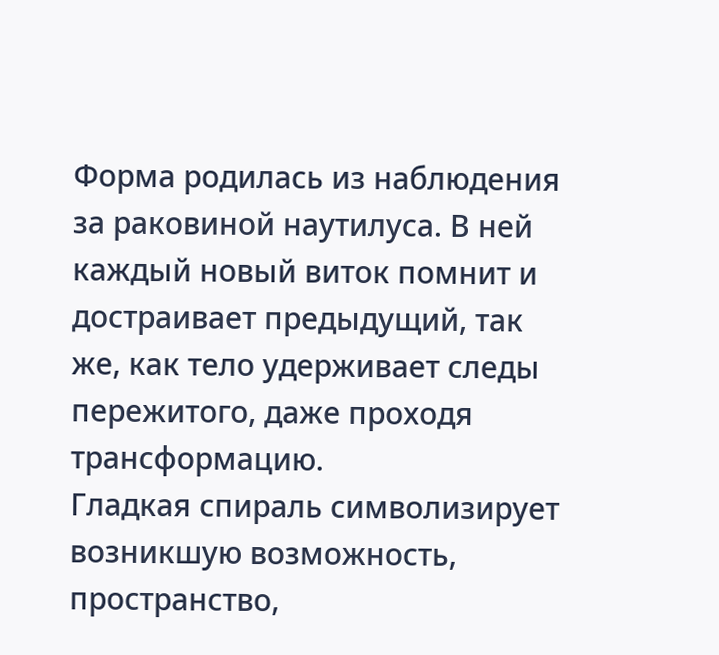Форма родилась из наблюдения за раковиной наутилуса. В ней каждый новый виток помнит и достраивает предыдущий, так же, как тело удерживает следы пережитого, даже проходя трансформацию.
Гладкая спираль символизирует возникшую возможность, пространство,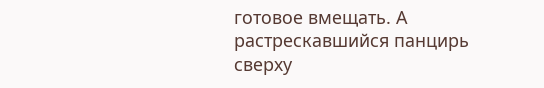готовое вмещать. А растрескавшийся панцирь сверху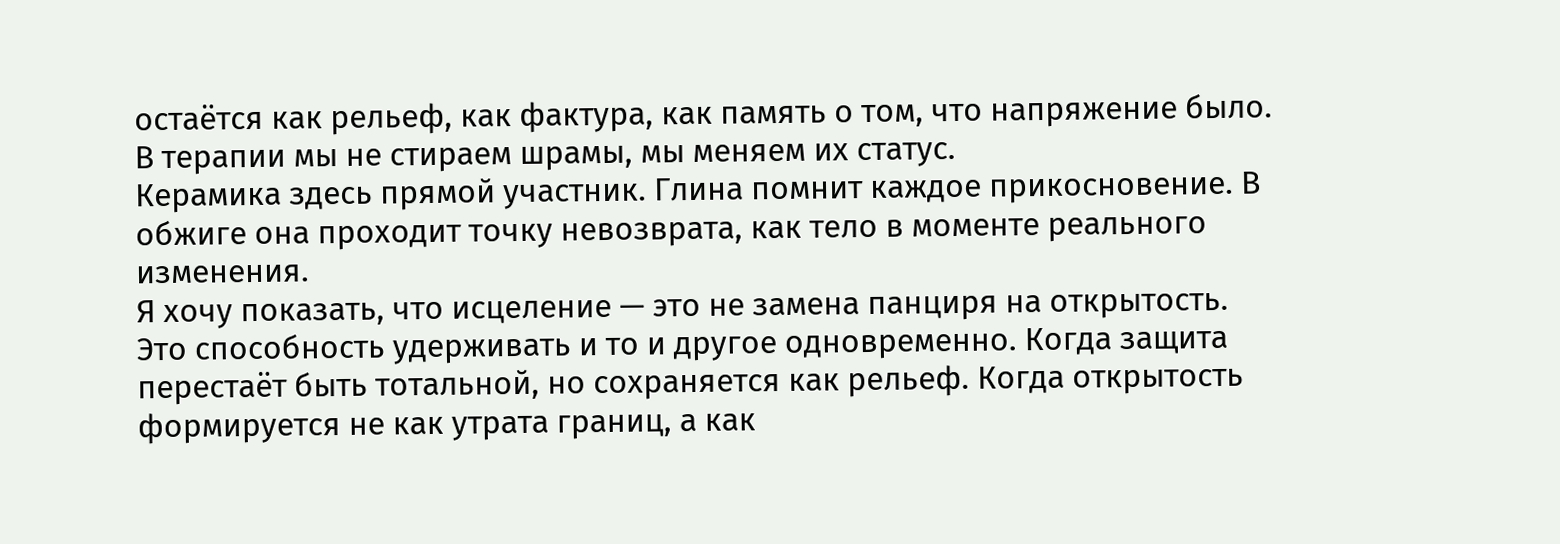остаётся как рельеф, как фактура, как память о том, что напряжение было. В терапии мы не стираем шрамы, мы меняем их статус.
Керамика здесь прямой участник. Глина помнит каждое прикосновение. В обжиге она проходит точку невозврата, как тело в моменте реального изменения.
Я хочу показать, что исцеление — это не замена панциря на открытость. Это способность удерживать и то и другое одновременно. Когда защита перестаёт быть тотальной, но сохраняется как рельеф. Когда открытость формируется не как утрата границ, а как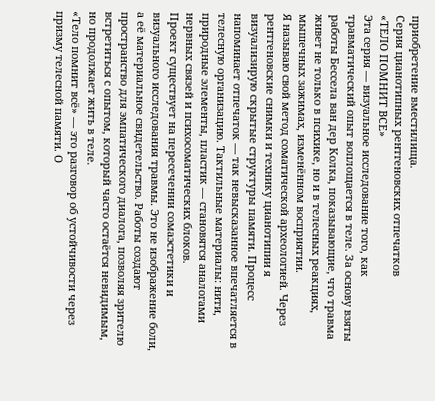приобретение вместилища.
Серия цианотипных рентгеновских отпечатков
«ТЕЛО ПОМНИТ ВСЕ»
Эта серия — визуальное исследование того, как травматический опыт воплощается в теле. За основу взяты работы Бессела ван дер Колка, показывающие, что травма живет не только в психике, но и в телесных реакциях, мышечных зажимах, изменённом восприятии.
Я называю свой метод соматической археологией. Через рентгеновские снимки и технику цианотипии я визуализирую скрытые структуры памяти. Процесс напоминает отпечаток — так невысказанное впечатляется в телесную организацию. Тактильные материалы: нити, природные элементы, пластик — становятся аналогами нервных связей и психосоматических блоков.
Проект существует на пересечении сомаэстетики и визуального исследования травмы. Это не изображение боли, а её материальное свидетельство. Работы создают пространство для эмпатического диалога, позволяя зрителю встретиться с опытом, который часто остаётся невидимым, но продолжает жить в теле.
«Тело помнит всё» — это разговор об устойчивости через призму телесной памяти. О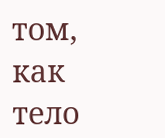том, как тело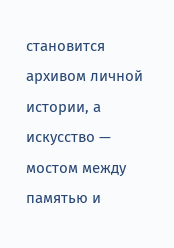становится архивом личной истории, а искусство — мостом между памятью и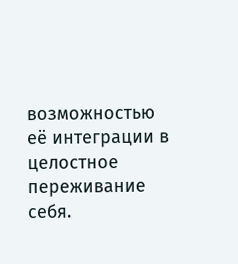возможностью её интеграции в целостное переживание себя.